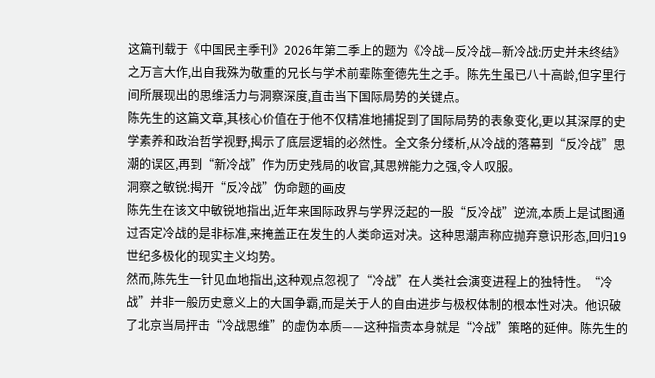这篇刊载于《中国民主季刊》2026年第二季上的题为《冷战—反冷战—新冷战:历史并未终结》之万言大作,出自我殊为敬重的兄长与学术前辈陈奎德先生之手。陈先生虽已八十高龄,但字里行间所展现出的思维活力与洞察深度,直击当下国际局势的关键点。
陈先生的这篇文章,其核心价值在于他不仅精准地捕捉到了国际局势的表象变化,更以其深厚的史学素养和政治哲学视野,揭示了底层逻辑的必然性。全文条分缕析,从冷战的落幕到“反冷战”思潮的误区,再到“新冷战”作为历史残局的收官,其思辨能力之强,令人叹服。
洞察之敏锐:揭开“反冷战”伪命题的画皮
陈先生在该文中敏锐地指出,近年来国际政界与学界泛起的一股“反冷战”逆流,本质上是试图通过否定冷战的是非标准,来掩盖正在发生的人类命运对决。这种思潮声称应抛弃意识形态,回归19世纪多极化的现实主义均势。
然而,陈先生一针见血地指出,这种观点忽视了“冷战”在人类社会演变进程上的独特性。“冷战”并非一般历史意义上的大国争霸,而是关于人的自由进步与极权体制的根本性对决。他识破了北京当局抨击“冷战思维”的虚伪本质——这种指责本身就是“冷战”策略的延伸。陈先生的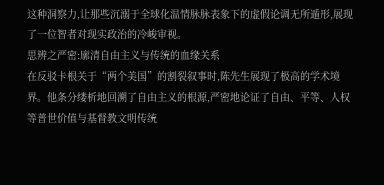这种洞察力,让那些沉溺于全球化温情脉脉表象下的虚假论调无所遁形,展现了一位智者对现实政治的冷峻审视。
思辨之严密:廓清自由主义与传统的血缘关系
在反驳卡根关于“两个美国”的割裂叙事时,陈先生展现了极高的学术境界。他条分缕析地回溯了自由主义的根源,严密地论证了自由、平等、人权等普世价值与基督教文明传统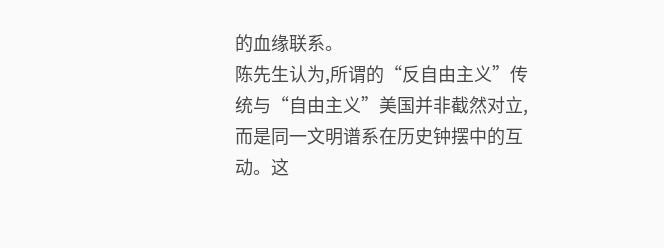的血缘联系。
陈先生认为,所谓的“反自由主义”传统与“自由主义”美国并非截然对立,而是同一文明谱系在历史钟摆中的互动。这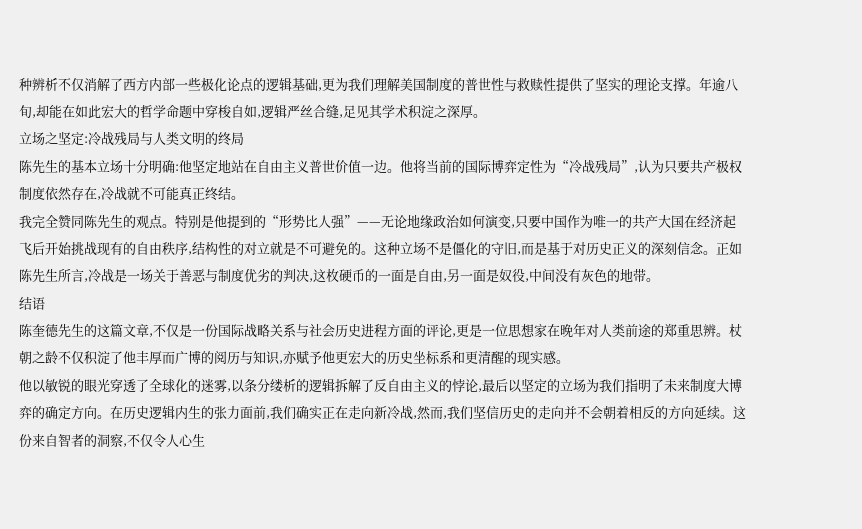种辨析不仅消解了西方内部一些极化论点的逻辑基础,更为我们理解美国制度的普世性与救赎性提供了坚实的理论支撑。年逾八旬,却能在如此宏大的哲学命题中穿梭自如,逻辑严丝合缝,足见其学术积淀之深厚。
立场之坚定:冷战残局与人类文明的终局
陈先生的基本立场十分明确:他坚定地站在自由主义普世价值一边。他将当前的国际博弈定性为“冷战残局”,认为只要共产极权制度依然存在,冷战就不可能真正终结。
我完全赞同陈先生的观点。特别是他提到的“形势比人强”——无论地缘政治如何演变,只要中国作为唯一的共产大国在经济起飞后开始挑战现有的自由秩序,结构性的对立就是不可避免的。这种立场不是僵化的守旧,而是基于对历史正义的深刻信念。正如陈先生所言,冷战是一场关于善恶与制度优劣的判决,这枚硬币的一面是自由,另一面是奴役,中间没有灰色的地带。
结语
陈奎德先生的这篇文章,不仅是一份国际战略关系与社会历史进程方面的评论,更是一位思想家在晚年对人类前途的郑重思辨。杖朝之龄不仅积淀了他丰厚而广博的阅历与知识,亦赋予他更宏大的历史坐标系和更清醒的现实感。
他以敏锐的眼光穿透了全球化的迷雾,以条分缕析的逻辑拆解了反自由主义的悖论,最后以坚定的立场为我们指明了未来制度大博弈的确定方向。在历史逻辑内生的张力面前,我们确实正在走向新冷战,然而,我们坚信历史的走向并不会朝着相反的方向延续。这份来自智者的洞察,不仅令人心生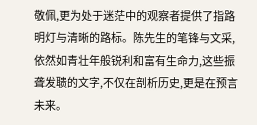敬佩,更为处于迷茫中的观察者提供了指路明灯与清晰的路标。陈先生的笔锋与文采,依然如青壮年般锐利和富有生命力,这些振聋发聩的文字,不仅在剖析历史,更是在预言未来。